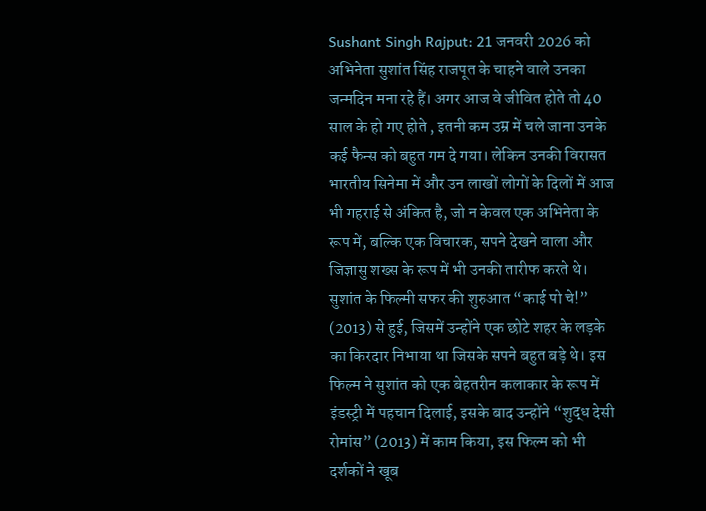Sushant Singh Rajput: 21 जनवरी 2026 को अभिनेता सुशांत सिंह राजपूत के चाहने वाले उनका जन्मदिन मना रहे हैं। अगर आज वे जीवित होते तो 40 साल के हो गए होते , इतनी कम उम्र में चले जाना उनके कई फैन्स को बहुत गम दे गया। लेकिन उनकी विरासत भारतीय सिनेमा में और उन लाखों लोगों के दिलों में आज भी गहराई से अंकित है, जो न केवल एक अभिनेता के रूप में, बल्कि एक विचारक, सपने देखने वाला और जिज्ञासु शख्स के रूप में भी उनकी तारीफ करते थे।
सुशांत के फिल्मी सफर की शुरुआत “काई पो चे!” (2013) से हुई, जिसमें उन्होंने एक छोटे शहर के लड़के का किरदार निभाया था जिसके सपने बहुत बड़े थे। इस फिल्म ने सुशांत को एक बेहतरीन कलाकार के रूप में इंडस्ट्री में पहचान दिलाई, इसके बाद उन्होंने “शुद्ध देसी रोमांस” (2013) में काम किया, इस फिल्म को भी दर्शकों ने खूब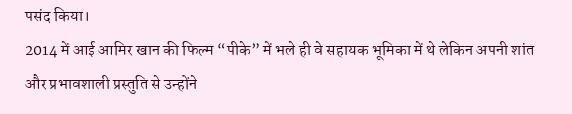पसंद किया।
2014 में आई आमिर खान की फिल्म “पीके” में भले ही वे सहायक भूमिका में थे लेकिन अपनी शांत और प्रभावशाली प्रस्तुति से उन्होंने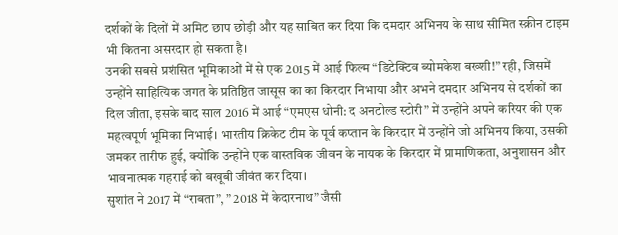दर्शकों के दिलों में अमिट छाप छोड़ी और यह साबित कर दिया कि दमदार अभिनय के साथ सीमित स्क्रीन टाइम भी कितना असरदार हो सकता है।
उनकी सबसे प्रशंसित भूमिकाओं में से एक 2015 में आई फिल्म “डिटेक्टिव ब्योमकेश बख्शी!” रही, जिसमें उन्होंने साहित्यिक जगत के प्रतिष्ठित जासूस का का किरदार निभाया और अभने दमदार अभिनय से दर्शकों का दिल जीता, इसके बाद साल 2016 में आई “एमएस धोनी: द अनटोल्ड स्टोरी” में उन्होंने अपने करियर की एक महत्वपूर्ण भूमिका निभाई। भारतीय क्रिकेट टीम के पूर्व कप्तान के किरदार में उन्होंने जो अभिनय किया, उसकी जमकर तारीफ हुई, क्योंकि उन्होंने एक वास्तविक जीवन के नायक के किरदार में प्रामाणिकता, अनुशासन और भावनात्मक गहराई को बखूबी जीवंत कर दिया।
सुशांत ने 2017 में “राबता”, ” 2018 में केदारनाथ” जैसी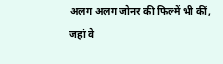अलग अलग जोनर की फिल्में भी कीं, जहां वे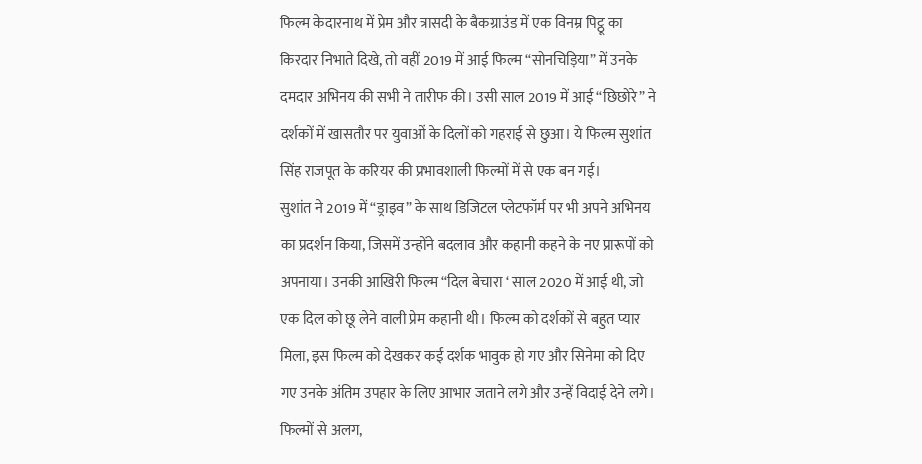फिल्म केदारनाथ में प्रेम और त्रासदी के बैकग्राउंड में एक विनम्र पिट्ठू का किरदार निभाते दिखे, तो वहीं 2019 में आई फिल्म “सोनचिड़िया” में उनके दमदार अभिनय की सभी ने तारीफ की। उसी साल 2019 में आई “छिछोरे” ने दर्शकों में खासतौर पर युवाओं के दिलों को गहराई से छुआ। ये फिल्म सुशांत सिंह राजपूत के करियर की प्रभावशाली फिल्मों में से एक बन गई।
सुशांत ने 2019 में “ड्राइव” के साथ डिजिटल प्लेटफॉर्म पर भी अपने अभिनय का प्रदर्शन किया, जिसमें उन्होंने बदलाव और कहानी कहने के नए प्रारूपों को अपनाया। उनकी आखिरी फिल्म “दिल बेचारा ‘ साल 2020 में आई थी, जो एक दिल को छू लेने वाली प्रेम कहानी थी। फिल्म को दर्शकों से बहुत प्यार मिला, इस फिल्म को देखकर कई दर्शक भावुक हो गए और सिनेमा को दिए गए उनके अंतिम उपहार के लिए आभार जताने लगे और उन्हें विदाई देने लगे।
फिल्मों से अलग,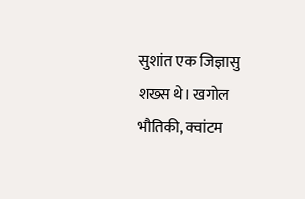सुशांत एक जिज्ञासु शख्स थे। खगोल भौतिकी, क्वांटम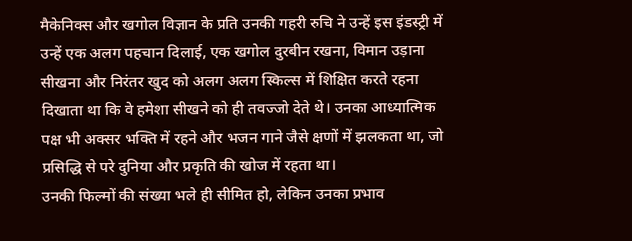मैकेनिक्स और खगोल विज्ञान के प्रति उनकी गहरी रुचि ने उन्हें इस इंडस्ट्री में उन्हें एक अलग पहचान दिलाई, एक खगोल दुरबीन रखना, विमान उड़ाना सीखना और निरंतर खुद को अलग अलग स्किल्स में शिक्षित करते रहना दिखाता था कि वे हमेशा सीखने को ही तवज्जो देते थे। उनका आध्यात्मिक पक्ष भी अक्सर भक्ति में रहने और भजन गाने जैसे क्षणों में झलकता था, जो प्रसिद्धि से परे दुनिया और प्रकृति की खोज में रहता था।
उनकी फिल्मों की संख्या भले ही सीमित हो, लेकिन उनका प्रभाव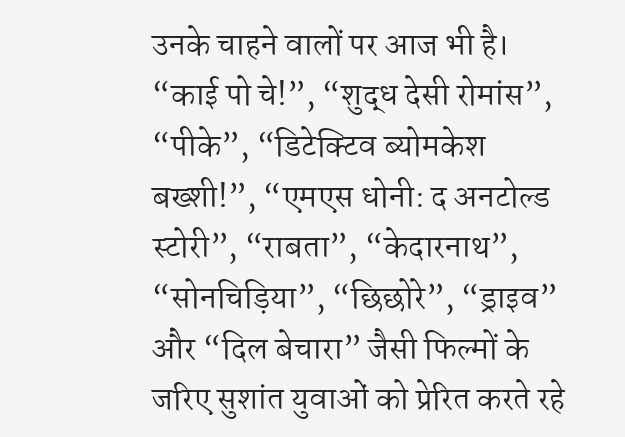उनके चाहने वालों पर आज भी है। “काई पो चे!”, “शुद्ध देसी रोमांस”, “पीके”, “डिटेक्टिव ब्योमकेश बख्शी!”, “एमएस धोनी: द अनटोल्ड स्टोरी”, “राबता”, “केदारनाथ”, “सोनचिड़िया”, “छिछोरे”, “ड्राइव” और “दिल बेचारा” जैसी फिल्मों के जरिए सुशांत युवाओं को प्रेरित करते रहे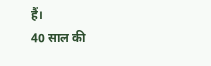हैं।
40 साल की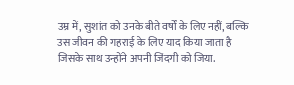उम्र में, सुशांत को उनके बीते वर्षों के लिए नहीं, बल्कि उस जीवन की गहराई के लिए याद किया जाता है जिसके साथ उन्होंने अपनी जिंदगी को जिया.